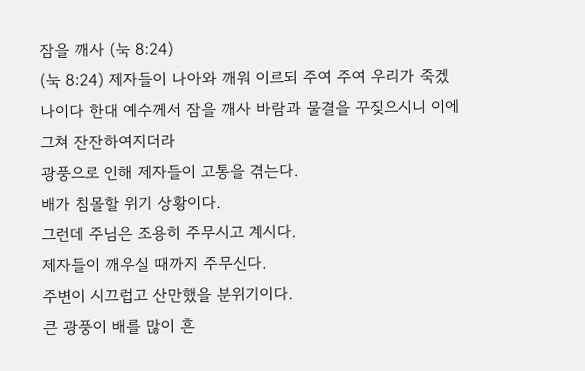잠을 깨사 (눅 8:24)
(눅 8:24) 제자들이 나아와 깨워 이르되 주여 주여 우리가 죽겠나이다 한대 예수께서 잠을 깨사 바람과 물결을 꾸짖으시니 이에 그쳐 잔잔하여지더라
광풍으로 인해 제자들이 고통을 겪는다.
배가 침몰할 위기 상황이다.
그런데 주님은 조용히 주무시고 계시다.
제자들이 깨우실 때까지 주무신다.
주변이 시끄럽고 산만했을 분위기이다.
큰 광풍이 배를 많이 흔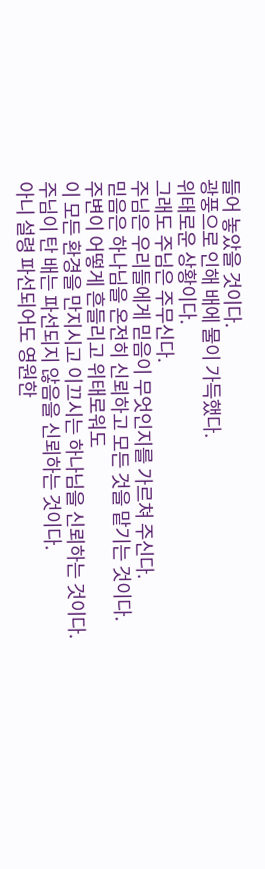들어 놓았을 것이다.
광풍으로 인해 배에 물이 가득했다.
위태로운 상황이다.
그래도 주님은 주무신다.
주님은 우리들에게 믿음이 무엇인지를 가르쳐 주신다.
믿음은 하나님을 온전히 신뢰하고 모든 것을 맡기는 것이다.
주변이 어떻게 흔들리고 위태로워도
이 모든 환경을 만지시고 이끄시는 하나님을 신뢰하는 것이다.
주님이 탄 배는 파선되지 않음을 신뢰하는 것이다.
아니 설령 파선되어도 영원한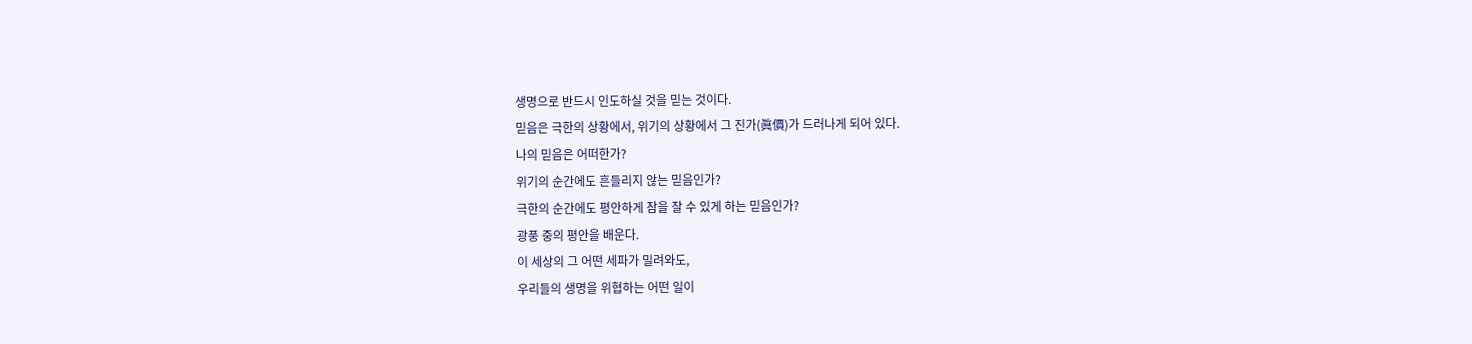생명으로 반드시 인도하실 것을 믿는 것이다.
믿음은 극한의 상황에서, 위기의 상황에서 그 진가(眞價)가 드러나게 되어 있다.
나의 믿음은 어떠한가?
위기의 순간에도 흔들리지 않는 믿음인가?
극한의 순간에도 평안하게 잠을 잘 수 있게 하는 믿음인가?
광풍 중의 평안을 배운다.
이 세상의 그 어떤 세파가 밀려와도,
우리들의 생명을 위협하는 어떤 일이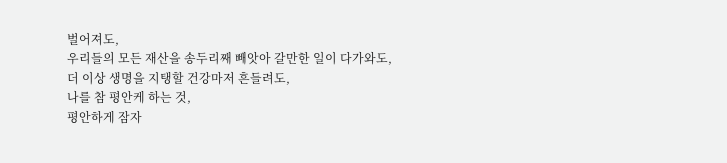벌어져도,
우리들의 모든 재산을 송두리째 빼앗아 갈만한 일이 다가와도,
더 이상 생명을 지탱할 건강마저 흔들려도,
나를 참 평안케 하는 것,
평안하게 잠자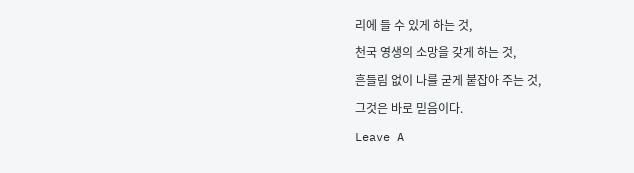리에 들 수 있게 하는 것,
천국 영생의 소망을 갖게 하는 것,
흔들림 없이 나를 굳게 붙잡아 주는 것,
그것은 바로 믿음이다.
Leave A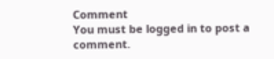Comment
You must be logged in to post a comment.